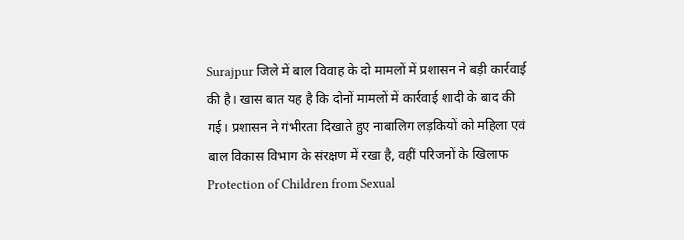Surajpur जिले में बाल विवाह के दो मामलों में प्रशासन ने बड़ी कार्रवाई की है। खास बात यह है कि दोनों मामलों में कार्रवाई शादी के बाद की गई। प्रशासन ने गंभीरता दिखाते हुए नाबालिग लड़कियों को महिला एवं बाल विकास विभाग के संरक्षण में रखा है, वहीं परिजनों के खिलाफ Protection of Children from Sexual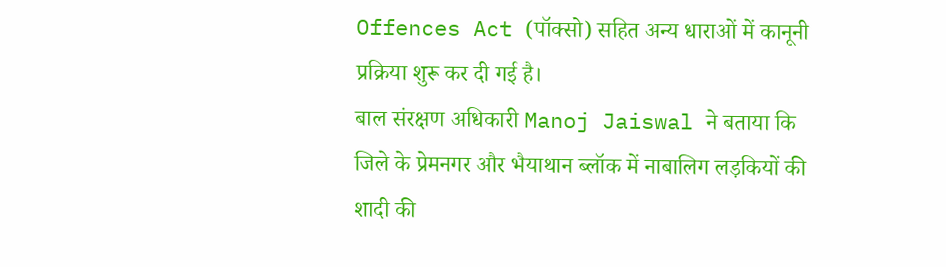Offences Act (पॉक्सो) सहित अन्य धाराओं में कानूनी प्रक्रिया शुरू कर दी गई है।
बाल संरक्षण अधिकारी Manoj Jaiswal ने बताया कि जिले के प्रेमनगर और भैयाथान ब्लॉक में नाबालिग लड़कियों की शादी की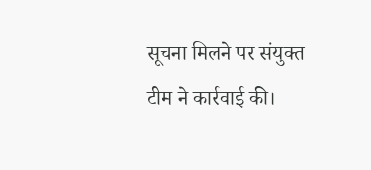सूचना मिलने पर संयुक्त टीम ने कार्रवाई की।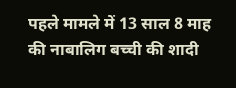पहले मामले में 13 साल 8 माह की नाबालिग बच्ची की शादी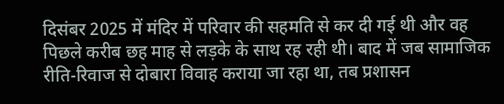दिसंबर 2025 में मंदिर में परिवार की सहमति से कर दी गई थी और वह पिछले करीब छह माह से लड़के के साथ रह रही थी। बाद में जब सामाजिक रीति-रिवाज से दोबारा विवाह कराया जा रहा था, तब प्रशासन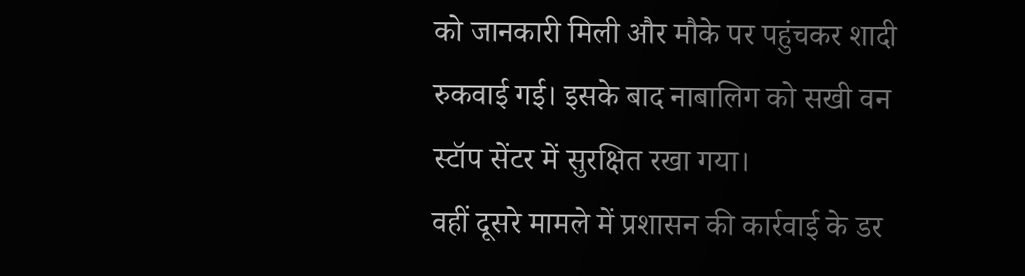को जानकारी मिली और मौके पर पहुंचकर शादी रुकवाई गई। इसके बाद नाबालिग को सखी वन स्टॉप सेंटर में सुरक्षित रखा गया।
वहीं दूसरे मामले में प्रशासन की कार्रवाई के डर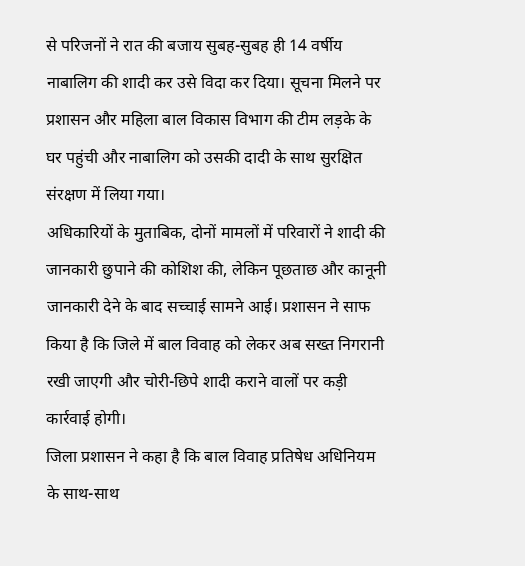से परिजनों ने रात की बजाय सुबह-सुबह ही 14 वर्षीय नाबालिग की शादी कर उसे विदा कर दिया। सूचना मिलने पर प्रशासन और महिला बाल विकास विभाग की टीम लड़के के घर पहुंची और नाबालिग को उसकी दादी के साथ सुरक्षित संरक्षण में लिया गया।
अधिकारियों के मुताबिक, दोनों मामलों में परिवारों ने शादी की जानकारी छुपाने की कोशिश की, लेकिन पूछताछ और कानूनी जानकारी देने के बाद सच्चाई सामने आई। प्रशासन ने साफ किया है कि जिले में बाल विवाह को लेकर अब सख्त निगरानी रखी जाएगी और चोरी-छिपे शादी कराने वालों पर कड़ी कार्रवाई होगी।
जिला प्रशासन ने कहा है कि बाल विवाह प्रतिषेध अधिनियम के साथ-साथ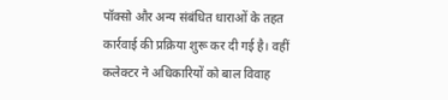पॉक्सो और अन्य संबंधित धाराओं के तहत कार्रवाई की प्रक्रिया शुरू कर दी गई है। वहीं कलेक्टर ने अधिकारियों को बाल विवाह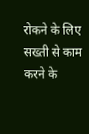रोकने के लिए सख्ती से काम करने के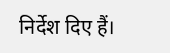निर्देश दिए हैं।